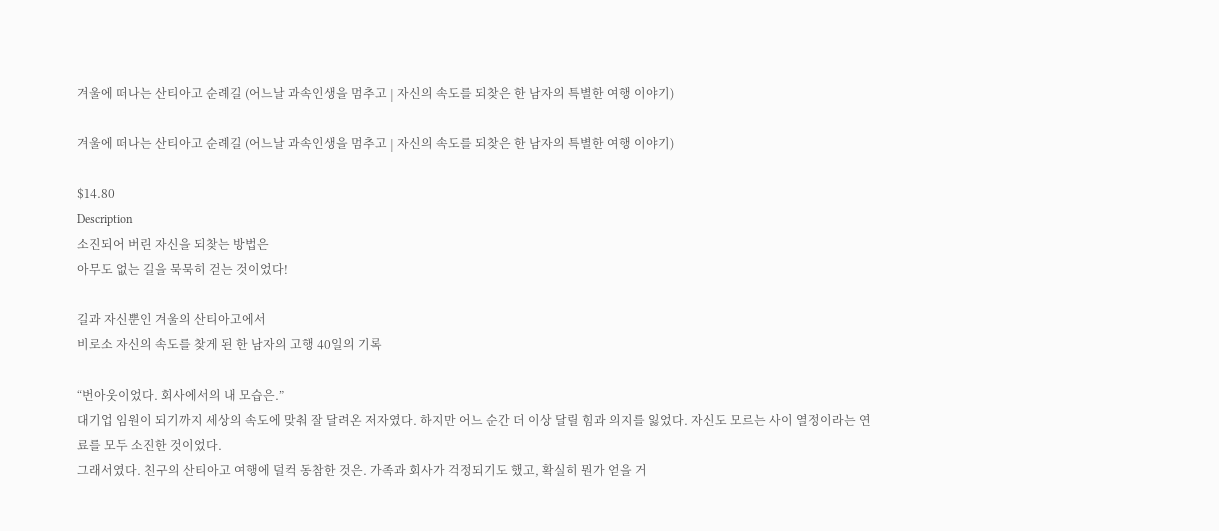겨울에 떠나는 산티아고 순례길 (어느날 과속인생을 멈추고 | 자신의 속도를 되찾은 한 남자의 특별한 여행 이야기)

겨울에 떠나는 산티아고 순례길 (어느날 과속인생을 멈추고 | 자신의 속도를 되찾은 한 남자의 특별한 여행 이야기)

$14.80
Description
소진되어 버린 자신을 되찾는 방법은
아무도 없는 길을 묵묵히 걷는 것이었다!

길과 자신뿐인 겨울의 산티아고에서
비로소 자신의 속도를 찾게 된 한 남자의 고행 40일의 기록

“번아웃이었다. 회사에서의 내 모습은.”
대기업 임원이 되기까지 세상의 속도에 맞춰 잘 달려온 저자였다. 하지만 어느 순간 더 이상 달릴 힘과 의지를 잃었다. 자신도 모르는 사이 열정이라는 연료를 모두 소진한 것이었다.
그래서였다. 친구의 산티아고 여행에 덜컥 동참한 것은. 가족과 회사가 걱정되기도 했고, 확실히 뭔가 얻을 거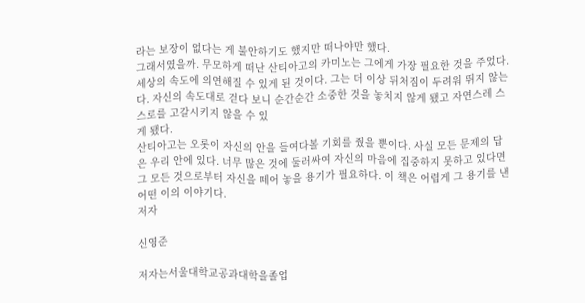라는 보장이 없다는 게 불안하기도 했지만 떠나야만 했다.
그래서였을까. 무모하게 떠난 산티아고의 카미노는 그에게 가장 필요한 것을 주었다. 세상의 속도에 의연해질 수 있게 된 것이다. 그는 더 이상 뒤처짐이 두려워 뛰지 않는다. 자신의 속도대로 걷다 보니 순간순간 소중한 것을 놓치지 않게 됐고 자연스레 스스로를 고갈시키지 않을 수 있
게 됐다.
산티아고는 오롯이 자신의 안을 들여다볼 기회를 줬을 뿐이다. 사실 모든 문제의 답은 우리 안에 있다. 너무 많은 것에 둘러싸여 자신의 마음에 집중하지 못하고 있다면 그 모든 것으로부터 자신을 떼어 놓을 용기가 필요하다. 이 책은 어렵게 그 용기를 낸 어떤 이의 이야기다.
저자

신영준

저자는서울대학교공과대학을졸업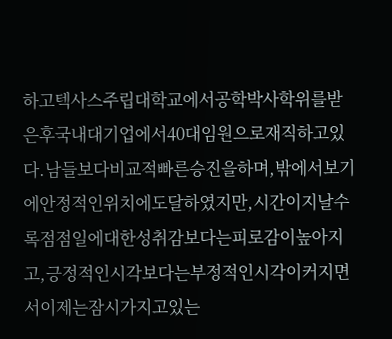하고텍사스주립대학교에서공학박사학위를받은후국내대기업에서40대임원으로재직하고있다.남들보다비교적빠른승진을하며,밖에서보기에안정적인위치에도달하였지만,시간이지날수록점점일에대한성취감보다는피로감이높아지고,긍정적인시각보다는부정적인시각이커지면서이제는잠시가지고있는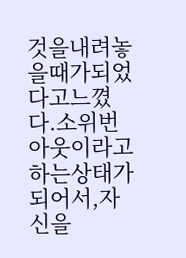것을내려놓을때가되었다고느꼈다.소위번아웃이라고하는상태가되어서,자신을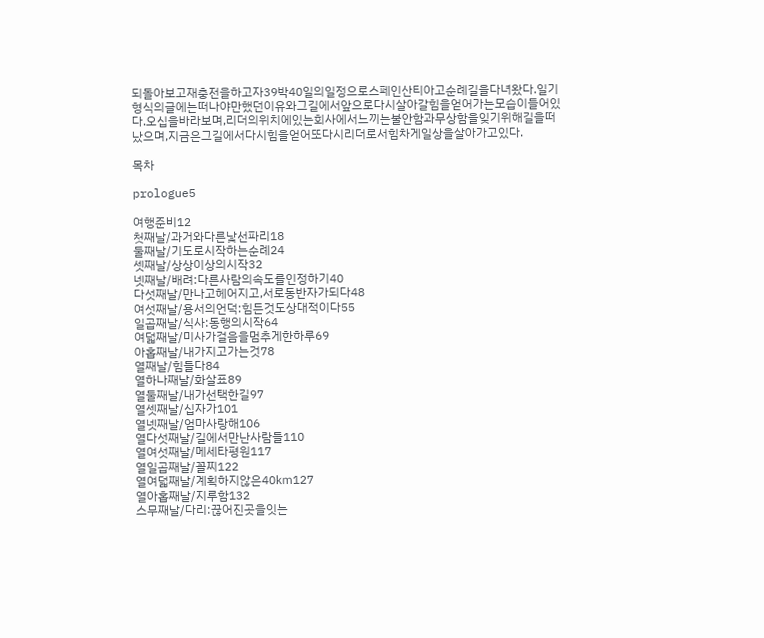되돌아보고재충전을하고자39박40일의일정으로스페인산티아고순례길을다녀왔다.일기형식의글에는떠나야만했던이유와그길에서앞으로다시살아갈힘을얻어가는모습이들어있다.오십을바라보며,리더의위치에있는회사에서느끼는불안함과무상함을잊기위해길을떠났으며,지금은그길에서다시힘을얻어또다시리더로서힘차게일상을살아가고있다.

목차

prologue5

여행준비12
첫째날/과거와다른낯선파리18
둘째날/기도로시작하는순례24
셋째날/상상이상의시작32
넷째날/배려:다른사람의속도를인정하기40
다섯째날/만나고헤어지고,서로동반자가되다48
여섯째날/용서의언덕:힘든것도상대적이다55
일곱째날/식사:동행의시작64
여덟째날/미사가걸음을멈추게한하루69
아홉째날/내가지고가는것78
열째날/힘들다84
열하나째날/화살표89
열둘째날/내가선택한길97
열셋째날/십자가101
열넷째날/엄마사랑해106
열다섯째날/길에서만난사람들110
열여섯째날/메세타평원117
열일곱째날/꼴찌122
열여덟째날/계획하지않은40㎞127
열아홉째날/지루함132
스무째날/다리:끊어진곳을잇는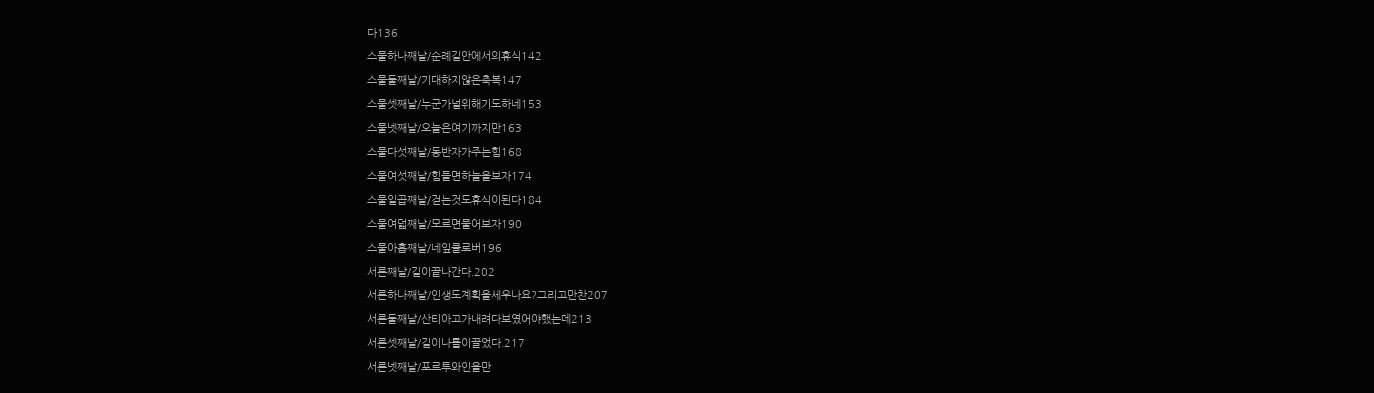다136
스물하나째날/순례길안에서의휴식142
스물둘째날/기대하지않은축복147
스물셋째날/누군가널위해기도하네153
스물넷째날/오늘은여기까지만163
스물다섯째날/동반자가주는힘168
스물여섯째날/힘들면하늘을보자174
스물일곱째날/걷는것도휴식이된다184
스물여덟째날/모르면물어보자190
스물아홉째날/네잎클로버196
서른째날/길이끝나간다.202
서른하나째날/인생도계획을세우나요?그리고만찬207
서른둘째날/산티아고가내려다보였어야했는데213
서른셋째날/길이나를이끌었다.217
서른넷째날/포르투와인을만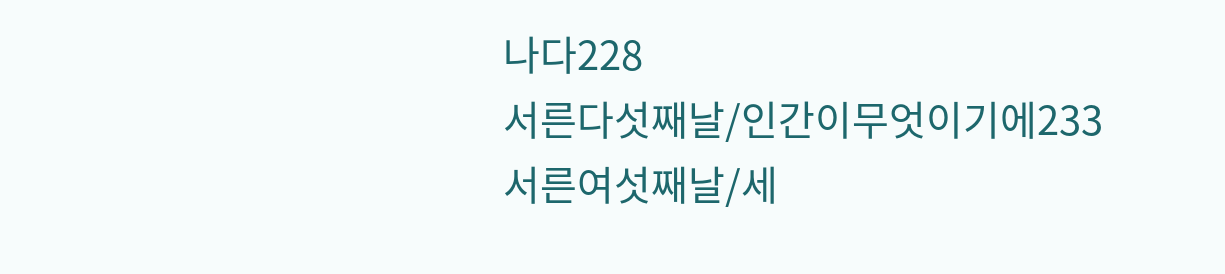나다228
서른다섯째날/인간이무엇이기에233
서른여섯째날/세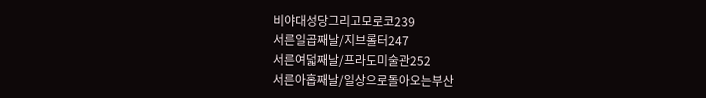비야대성당그리고모로코239
서른일곱째날/지브롤터247
서른여덟째날/프라도미술관252
서른아홉째날/일상으로돌아오는부산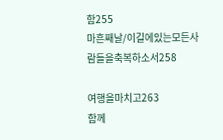함255
마흔째날/이길에있는모든사람들을축복하소서258

여행을마치고263
함께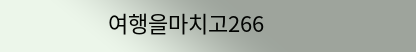여행을마치고266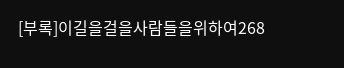[부록]이길을걸을사람들을위하여268